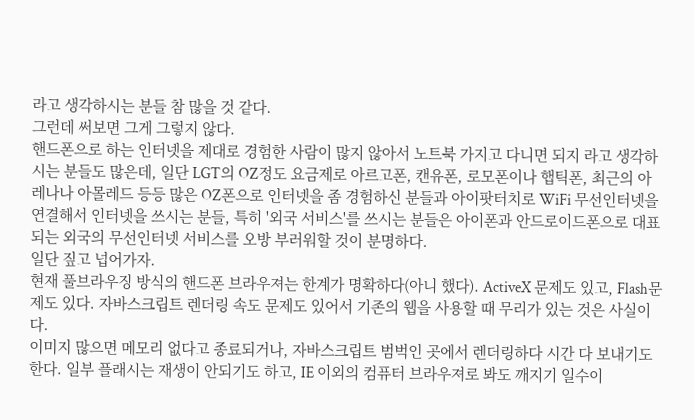라고 생각하시는 분들 참 많을 것 같다.
그런데 써보면 그게 그렇지 않다.
핸드폰으로 하는 인터넷을 제대로 경험한 사람이 많지 않아서 노트북 가지고 다니면 되지 라고 생각하시는 분들도 많은데, 일단 LGT의 OZ정도 요금제로 아르고폰, 캔유폰, 로모폰이나 햅틱폰, 최근의 아레나나 아몰레드 등등 많은 OZ폰으로 인터넷을 좀 경험하신 분들과 아이팟터치로 WiFi 무선인터넷을 연결해서 인터넷을 쓰시는 분들, 특히 '외국 서비스'를 쓰시는 분들은 아이폰과 안드로이드폰으로 대표되는 외국의 무선인터넷 서비스를 오방 부러워할 것이 분명하다.
일단 짚고 넙어가자.
현재 풀브라우징 방식의 핸드폰 브라우져는 한계가 명확하다(아니 했다). ActiveX 문제도 있고, Flash문제도 있다. 자바스크립트 렌더링 속도 문제도 있어서 기존의 웹을 사용할 때 무리가 있는 것은 사실이다.
이미지 많으면 메모리 없다고 종료되거나, 자바스크립트 범벅인 곳에서 렌더링하다 시간 다 보내기도 한다. 일부 플래시는 재생이 안되기도 하고, IE 이외의 컴퓨터 브라우져로 봐도 깨지기 일수이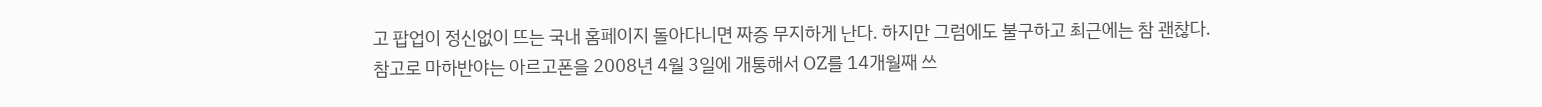고 팝업이 정신없이 뜨는 국내 홈페이지 돌아다니면 짜증 무지하게 난다. 하지만 그럼에도 불구하고 최근에는 참 괜찮다.
참고로 마하반야는 아르고폰을 2008년 4월 3일에 개통해서 OZ를 14개월째 쓰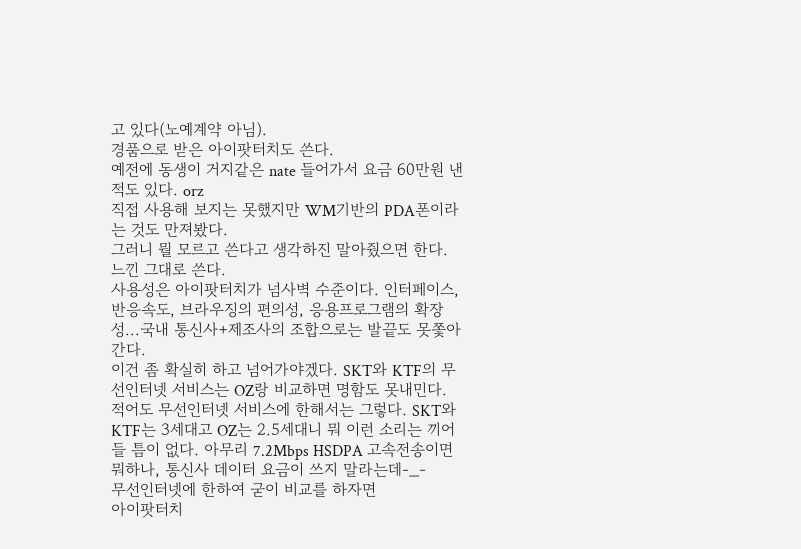고 있다(노예계약 아님).
경품으로 받은 아이팟터치도 쓴다.
예전에 동생이 거지같은 nate 들어가서 요금 60만원 낸 적도 있다. orz
직접 사용해 보지는 못했지만 WM기반의 PDA폰이라는 것도 만져봤다.
그러니 뭘 모르고 쓴다고 생각하진 말아줬으면 한다. 느낀 그대로 쓴다.
사용성은 아이팟터치가 넘사벽 수준이다. 인터페이스, 반응속도, 브라우징의 편의성, 응용프로그램의 확장성...국내 통신사+제조사의 조합으로는 발끝도 못쫓아간다.
이건 좀 확실히 하고 넘어가야겠다. SKT와 KTF의 무선인터넷 서비스는 OZ랑 비교하면 명함도 못내민다. 적어도 무선인터넷 서비스에 한해서는 그렇다. SKT와 KTF는 3세대고 OZ는 2.5세대니 뭐 이런 소리는 끼어들 틈이 없다. 아무리 7.2Mbps HSDPA 고속전송이면 뭐하나, 통신사 데이터 요금이 쓰지 말라는데-_-
무선인터넷에 한하여 굳이 비교를 하자면
아이팟터치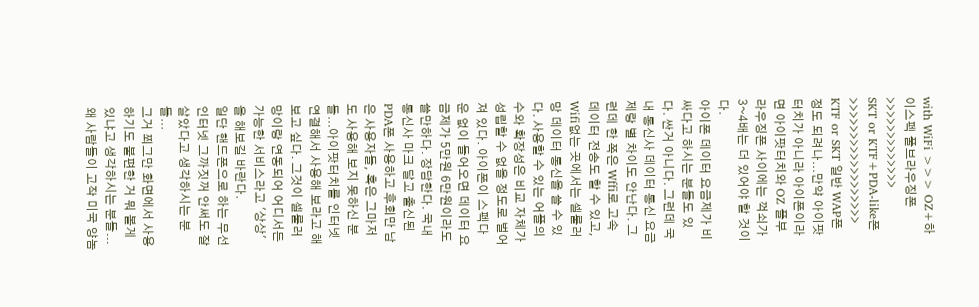with WiFi >>> OZ+하이스펙 풀브라우징폰 >>>>>>>>>>>>> SKT or KTF+PDA-like폰 >>>>>>>>>>>>>>>>>> KTF or SKT 일반 WAP폰
정도 되려나...만약 아이팟터치가 아니라 아이폰이라면 아이팟터치와 OZ 플부라우징폰 사이에는 꺽쇠가 3~4배는 더 있어야 할 것이다.
아이폰 데이터 요금제가 비싸다고 하시는 분들도 있다. 싼거 아니다. 그런데 국내 통신사 데이터 통신 요금제랑 별 차이도 안난다. 그런데 한 쪽은 Wffi로 고속 데이터 전송도 할 수 있고, Wifi없는 곳에서는 셀룰러 망 데이터 통신을 쓸 수 있다. 사용할 수 있는 어플의 수와 확장성은 비교 자체가 성립할 수 없을 정도로 벌어져 있다. 아이폰이 스펙다운 없이 들어오면 데이터 요금제가 5만원 6만원이라도 쓸만하다. 장담한다. 국내 통신사 마크 달고 출신된 PDA폰 사용하고 후회만 남은 사용자들, 혹은 그마저도 사용해 보지 못하신 분들...아이팟터치를 인터넷 연결해서 사용해 보라고 해보고 싶다. 그것이 셀룰러망이랑 연동되어 어디서든 가능한 서비스라고 '상상'을 해보길 바란다.
일단 핸드폰으로 하는 무선인터넷 그까짓꺼 안써도 잘 살았다고 생각하시는 분들...
그거 쬐그만 화면에서 사용하기도 불편한 거 뭐 볼게 있냐고 생각하시는 분들...
왜 사람들이 고작 미국 양놈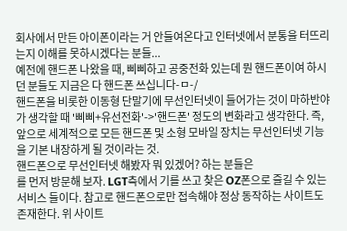회사에서 만든 아이폰이라는 거 안들여온다고 인터넷에서 분통을 터뜨리는지 이해를 못하시겠다는 분들...
예전에 핸드폰 나왔을 때, 삐삐하고 공중전화 있는데 뭔 핸드폰이여 하시던 분들도 지금은 다 핸드폰 쓰십니다-ㅁ-/
핸드폰을 비롯한 이동형 단말기에 무선인터넷이 들어가는 것이 마하반야가 생각할 때 '삐삐+유선전화'->'핸드폰' 정도의 변화라고 생각한다. 즉, 앞으로 세계적으로 모든 핸드폰 및 소형 모바일 장치는 무선인터넷 기능을 기본 내장하게 될 것이라는 것.
핸드폰으로 무선인터넷 해봤자 뭐 있겠어? 하는 분들은
를 먼저 방문해 보자. LGT측에서 기를 쓰고 찾은 OZ폰으로 즐길 수 있는 서비스 들이다. 참고로 핸드폰으로만 접속해야 정상 동작하는 사이트도 존재한다. 위 사이트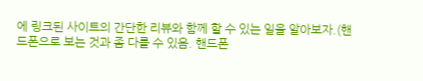에 링크된 사이트의 간단한 리뷰와 함께 할 수 있는 일을 알아보자.(핸드폰으로 보는 것과 좀 다를 수 있음. 핸드폰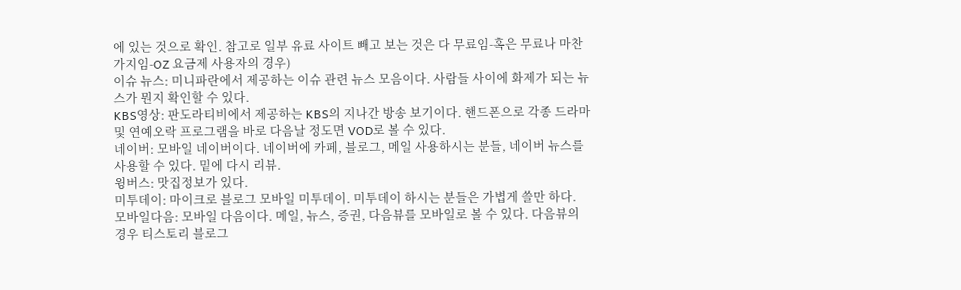에 있는 것으로 확인. 참고로 일부 유료 사이트 빼고 보는 것은 다 무료임-혹은 무료나 마찬가지임-OZ 요금제 사용자의 경우)
이슈 뉴스: 미니파란에서 제공하는 이슈 관련 뉴스 모음이다. 사람들 사이에 화제가 되는 뉴스가 뭔지 확인할 수 있다.
KBS영상: 판도라티비에서 제공하는 KBS의 지나간 방송 보기이다. 핸드폰으로 각종 드라마 및 연예오락 프로그램을 바로 다음날 정도면 VOD로 볼 수 있다.
네이버: 모바일 네이버이다. 네이버에 카페, 블로그, 메일 사용하시는 분들, 네이버 뉴스를 사용할 수 있다. 밑에 다시 리뷰.
윙버스: 맛집정보가 있다.
미투데이: 마이크로 블로그 모바일 미투데이. 미투데이 하시는 분들은 가볍게 쓸만 하다.
모바일다음: 모바일 다음이다. 메일, 뉴스, 증권, 다음뷰를 모바일로 볼 수 있다. 다음뷰의 경우 티스토리 블로그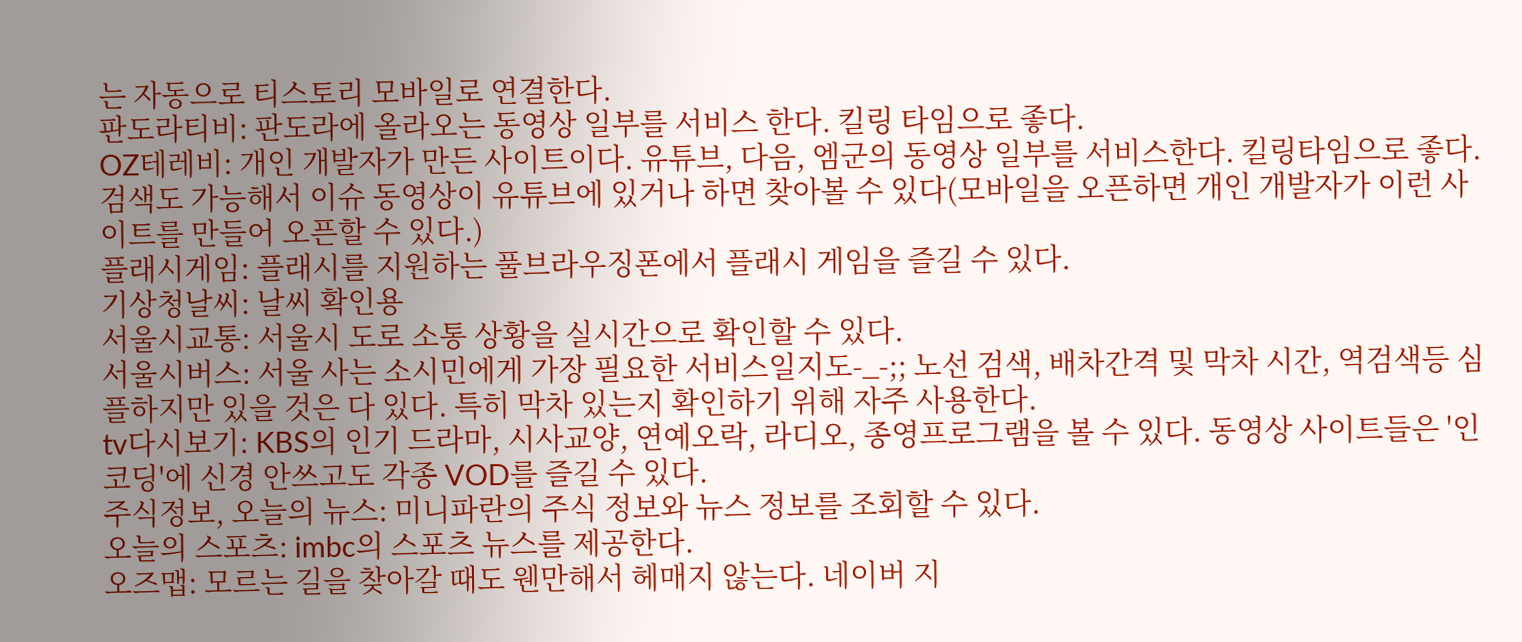는 자동으로 티스토리 모바일로 연결한다.
판도라티비: 판도라에 올라오는 동영상 일부를 서비스 한다. 킬링 타임으로 좋다.
OZ테레비: 개인 개발자가 만든 사이트이다. 유튜브, 다음, 엠군의 동영상 일부를 서비스한다. 킬링타임으로 좋다. 검색도 가능해서 이슈 동영상이 유튜브에 있거나 하면 찾아볼 수 있다(모바일을 오픈하면 개인 개발자가 이런 사이트를 만들어 오픈할 수 있다.)
플래시게임: 플래시를 지원하는 풀브라우징폰에서 플래시 게임을 즐길 수 있다.
기상청날씨: 날씨 확인용
서울시교통: 서울시 도로 소통 상황을 실시간으로 확인할 수 있다.
서울시버스: 서울 사는 소시민에게 가장 필요한 서비스일지도-_-;; 노선 검색, 배차간격 및 막차 시간, 역검색등 심플하지만 있을 것은 다 있다. 특히 막차 있는지 확인하기 위해 자주 사용한다.
tv다시보기: KBS의 인기 드라마, 시사교양, 연예오락, 라디오, 종영프로그램을 볼 수 있다. 동영상 사이트들은 '인코딩'에 신경 안쓰고도 각종 VOD를 즐길 수 있다.
주식정보, 오늘의 뉴스: 미니파란의 주식 정보와 뉴스 정보를 조회할 수 있다.
오늘의 스포츠: imbc의 스포츠 뉴스를 제공한다.
오즈맵: 모르는 길을 찾아갈 때도 웬만해서 헤매지 않는다. 네이버 지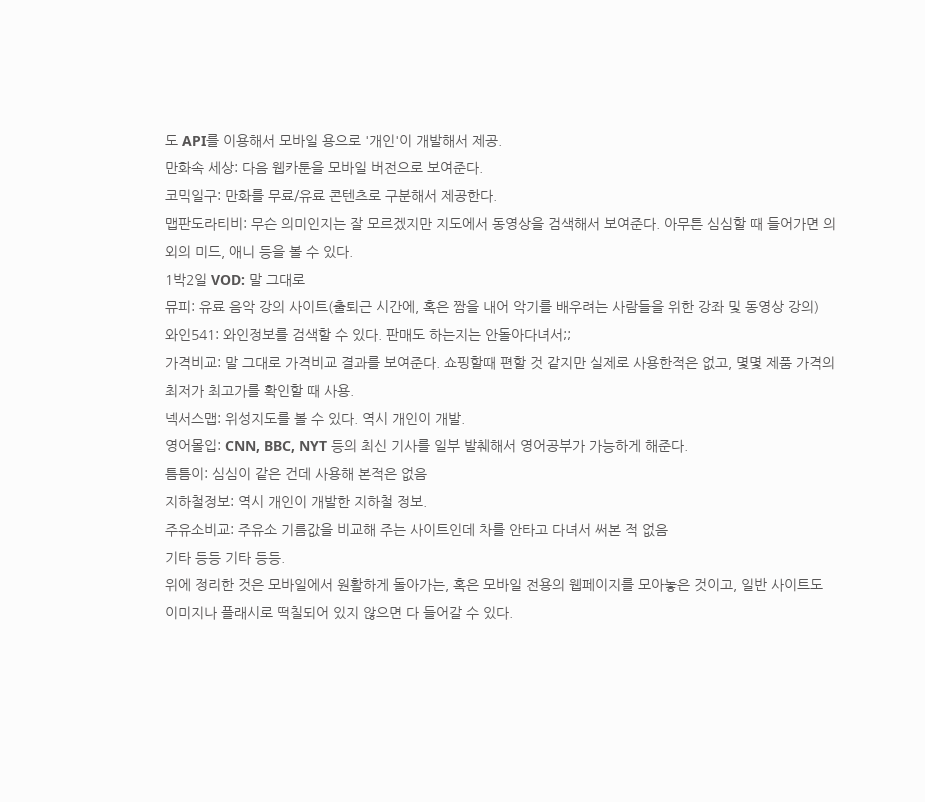도 API를 이용해서 모바일 용으로 '개인'이 개발해서 제공.
만화속 세상: 다음 웹카툰을 모바일 버전으로 보여준다.
코믹일구: 만화를 무료/유료 콘텐츠로 구분해서 제공한다.
맵판도라티비: 무슨 의미인지는 잘 모르겠지만 지도에서 동영상을 검색해서 보여준다. 아무튼 심심할 때 들어가면 의외의 미드, 애니 등을 볼 수 있다.
1박2일 VOD: 말 그대로
뮤피: 유료 음악 강의 사이트(출퇴근 시간에, 혹은 짬을 내어 악기를 배우려는 사람들을 위한 강좌 및 동영상 강의)
와인541: 와인정보를 검색할 수 있다. 판매도 하는지는 안돌아다녀서;;
가격비교: 말 그대로 가격비교 결과를 보여준다. 쇼핑할때 편할 것 같지만 실제로 사용한적은 없고, 몇몇 제품 가격의 최저가 최고가를 확인할 때 사용.
넥서스맵: 위성지도를 볼 수 있다. 역시 개인이 개발.
영어몰입: CNN, BBC, NYT 등의 최신 기사를 일부 발췌해서 영어공부가 가능하게 해준다.
틈틈이: 심심이 같은 건데 사용해 본적은 없음
지하철정보: 역시 개인이 개발한 지하철 정보.
주유소비교: 주유소 기름값을 비교해 주는 사이트인데 차를 안타고 다녀서 써본 적 없음
기타 등등 기타 등등.
위에 정리한 것은 모바일에서 원활하게 돌아가는, 혹은 모바일 전용의 웹페이지를 모아놓은 것이고, 일반 사이트도 이미지나 플래시로 떡칠되어 있지 않으면 다 들어갈 수 있다.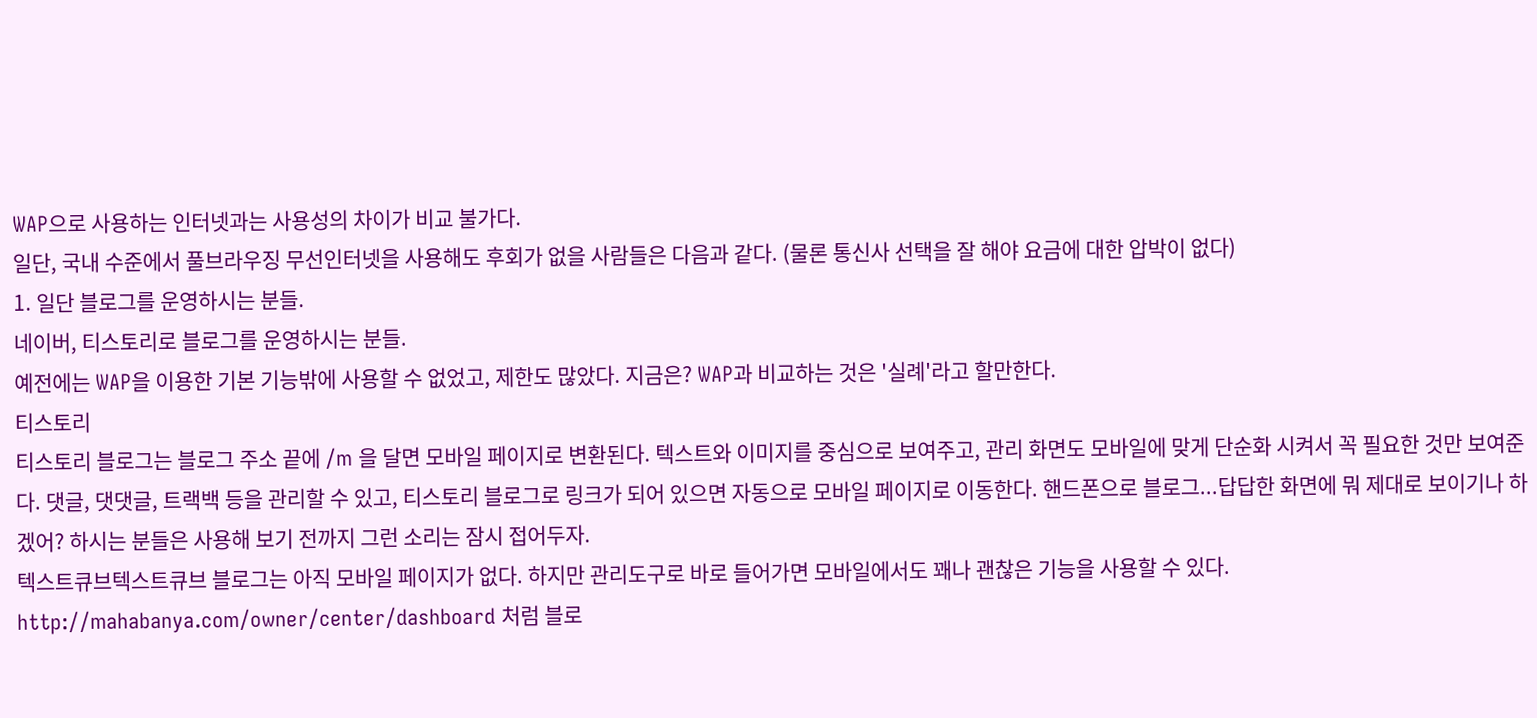WAP으로 사용하는 인터넷과는 사용성의 차이가 비교 불가다.
일단, 국내 수준에서 풀브라우징 무선인터넷을 사용해도 후회가 없을 사람들은 다음과 같다. (물론 통신사 선택을 잘 해야 요금에 대한 압박이 없다)
1. 일단 블로그를 운영하시는 분들.
네이버, 티스토리로 블로그를 운영하시는 분들.
예전에는 WAP을 이용한 기본 기능밖에 사용할 수 없었고, 제한도 많았다. 지금은? WAP과 비교하는 것은 '실례'라고 할만한다.
티스토리
티스토리 블로그는 블로그 주소 끝에 /m 을 달면 모바일 페이지로 변환된다. 텍스트와 이미지를 중심으로 보여주고, 관리 화면도 모바일에 맞게 단순화 시켜서 꼭 필요한 것만 보여준다. 댓글, 댓댓글, 트랙백 등을 관리할 수 있고, 티스토리 블로그로 링크가 되어 있으면 자동으로 모바일 페이지로 이동한다. 핸드폰으로 블로그...답답한 화면에 뭐 제대로 보이기나 하겠어? 하시는 분들은 사용해 보기 전까지 그런 소리는 잠시 접어두자.
텍스트큐브텍스트큐브 블로그는 아직 모바일 페이지가 없다. 하지만 관리도구로 바로 들어가면 모바일에서도 꽤나 괜찮은 기능을 사용할 수 있다.
http://mahabanya.com/owner/center/dashboard 처럼 블로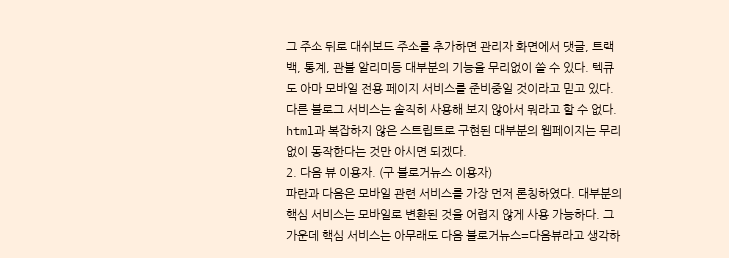그 주소 뒤로 대쉬보드 주소를 추가하면 관리자 화면에서 댓글, 트랙백, 통계, 관블 알리미등 대부분의 기능을 무리없이 쓸 수 있다. 텍큐도 아마 모바일 전용 페이지 서비스를 준비중일 것이라고 믿고 있다.
다른 블로그 서비스는 솔직히 사용해 보지 않아서 뭐라고 할 수 없다. html과 복잡하지 않은 스트립트로 구현된 대부분의 웹페이지는 무리없이 동작한다는 것만 아시면 되겠다.
2. 다음 뷰 이용자. (구 블로거뉴스 이용자)
파란과 다음은 모바일 관련 서비스를 가장 먼저 론칭하였다. 대부분의 핵심 서비스는 모바일로 변환된 것을 어렵지 않게 사용 가능하다. 그 가운데 핵심 서비스는 아무래도 다음 블로거뉴스=다음뷰라고 생각하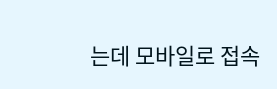는데 모바일로 접속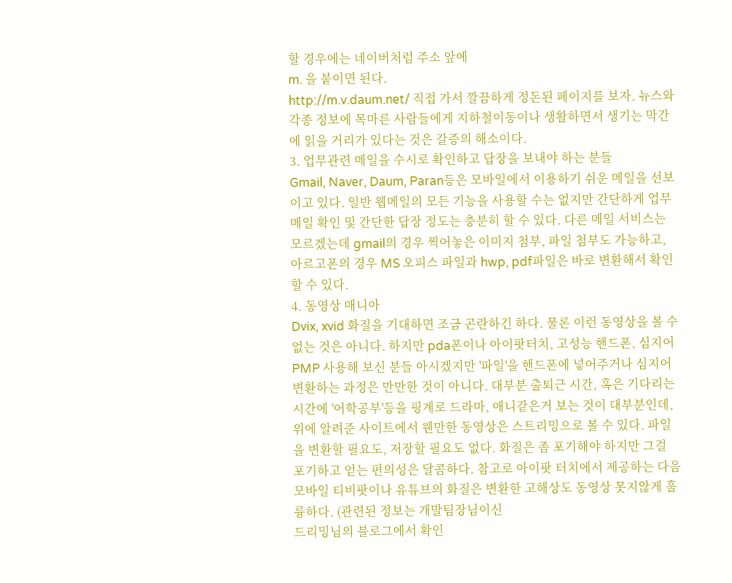할 경우에는 네이버처럼 주소 앞에
m. 을 붙이면 된다.
http://m.v.daum.net/ 직접 가서 깔끔하게 정돈된 페이지를 보자. 뉴스와 각종 정보에 목마른 사람들에게 지하철이동이나 생활하면서 생기는 막간에 읽을 거리가 있다는 것은 갈증의 해소이다.
3. 업무관련 메일을 수시로 확인하고 답장을 보내야 하는 분들
Gmail, Naver, Daum, Paran등은 모바일에서 이용하기 쉬운 메일을 선보이고 있다. 일반 웹메일의 모든 기능을 사용할 수는 없지만 간단하게 업무메일 확인 및 간단한 답장 정도는 충분히 할 수 있다. 다른 메일 서비스는 모르겠는데 gmail의 경우 찍어놓은 이미지 첨부, 파일 첨부도 가능하고, 아르고폰의 경우 MS 오피스 파일과 hwp, pdf파일은 바로 변환해서 확인할 수 있다.
4. 동영상 매니아
Dvix, xvid 화질을 기대하면 조금 곤란하긴 하다. 물론 이런 동영상을 볼 수 없는 것은 아니다. 하지만 pda폰이나 아이팟터치, 고성능 핸드폰, 심지어 PMP 사용해 보신 분들 아시겠지만 '파일'을 핸드폰에 넣어주거나 심지어 변환하는 과정은 만만한 것이 아니다. 대부분 출퇴근 시간, 혹은 기다리는 시간에 '어학공부'등을 핑계로 드라마, 애니같은거 보는 것이 대부분인데, 위에 알려준 사이트에서 웬만한 동영상은 스트리밍으로 볼 수 있다. 파일을 변환할 필요도, 저장할 필요도 없다. 화질은 좀 포기해야 하지만 그걸 포기하고 얻는 편의성은 달콤하다. 참고로 아이팟 터치에서 제공하는 다음 모바일 티비팟이나 유튜브의 화질은 변환한 고해상도 동영상 못지않게 훌륭하다. (관련된 정보는 개발팀장님이신
드리밍님의 블로그에서 확인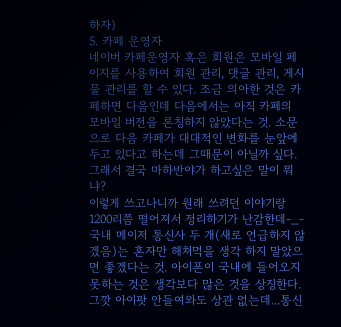하자)
5. 카페 운영자
네이버 카페운영자 혹은 회원은 모바일 페이지를 사용하여 회원 관리, 댓글 관리, 게시물 관리를 할 수 있다. 조금 의아한 것은 카페하면 다음인데 다음에서는 아직 카페의 모바일 버전을 론칭하지 않았다는 것. 소문으로 다음 카페가 대대적인 변화를 눈앞에 두고 있다고 하는데 그때문이 아닐까 싶다.
그래서 결국 마하반야가 하고싶은 말이 뭐냐?
이렇게 쓰고나니까 원래 쓰려던 이야기랑 1200리쯤 떨어져서 정리하기가 난감한데-_-
국내 메이저 통신사 두 개(새로 언급하지 않겠음)는 혼자만 해쳐먹을 생각 하지 말았으면 좋겠다는 것. 아이폰이 국내에 들어오지 못하는 것은 생각보다 많은 것을 상징한다. 그깟 아이팟 안들여와도 상관 없는데...통신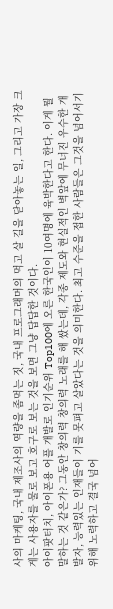사의 마케팅, 국내 제조사의 역량을 좀먹는 짓, 국내 프로그래머의 먹고 살 길을 닫아놓는 일, 그리고 가장 크게는 사용자를 물로 보고 호구로 보는 것을 보면 그냥 답답한 것이다.
아이팟터치, 아이폰용 어플 개발로 인기순위 Top100에 오른 한국인이 10여명에 육박한다고 한다. 이게 뭘 말하는 것 같은가? 그동안 창의력 창의력 노래를 해 쌌는데, 각종 제도와 현실적인 벽앞에 무너진 우수한 개발자, 능력있는 인재들이 기를 못펴고 살았다는 것을 의미한다. 최고 수준을 접한 사람들은 그것을 넘어서기 위해 노력하고 결국 넘어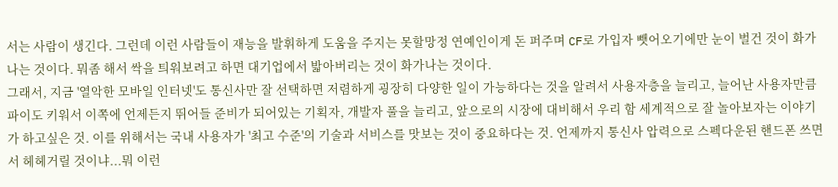서는 사람이 생긴다. 그런데 이런 사람들이 재능을 발휘하게 도움을 주지는 못할망정 연예인이게 돈 퍼주며 CF로 가입자 뺏어오기에만 눈이 벌건 것이 화가나는 것이다. 뭐좀 해서 싹을 틔워보려고 하면 대기업에서 밟아버리는 것이 화가나는 것이다.
그래서, 지금 '열악한 모바일 인터넷'도 통신사만 잘 선택하면 저렴하게 굉장히 다양한 일이 가능하다는 것을 알려서 사용자층을 늘리고, 늘어난 사용자만큼 파이도 키워서 이쪽에 언제든지 뛰어들 준비가 되어있는 기획자, 개발자 풀을 늘리고, 앞으로의 시장에 대비해서 우리 함 세계적으로 잘 놀아보자는 이야기가 하고싶은 것. 이를 위해서는 국내 사용자가 '최고 수준'의 기술과 서비스를 맛보는 것이 중요하다는 것. 언제까지 통신사 압력으로 스펙다운된 핸드폰 쓰면서 헤헤거릴 것이냐...뭐 이런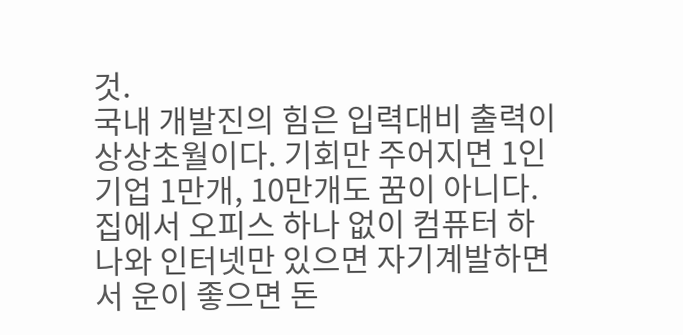것.
국내 개발진의 힘은 입력대비 출력이 상상초월이다. 기회만 주어지면 1인 기업 1만개, 10만개도 꿈이 아니다. 집에서 오피스 하나 없이 컴퓨터 하나와 인터넷만 있으면 자기계발하면서 운이 좋으면 돈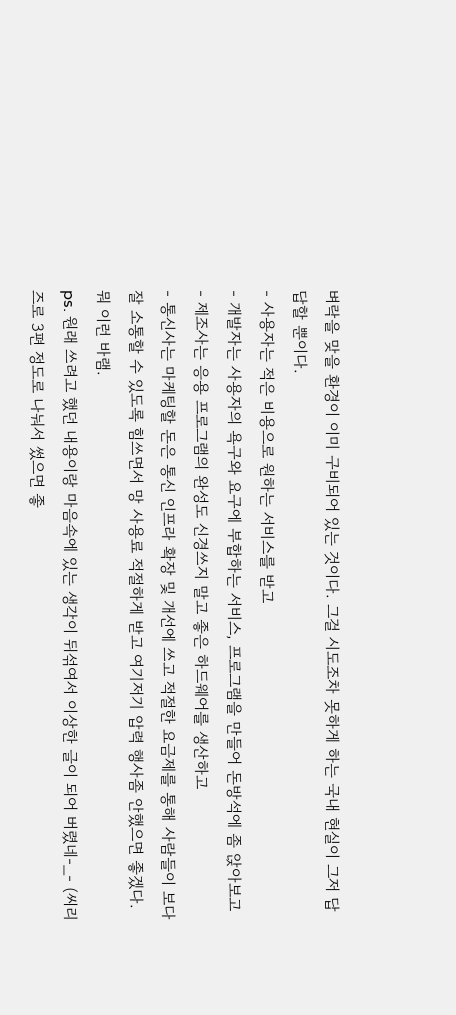벼락을 맞을 환경이 이미 구비되어 있는 것이다. 그걸 시도조차 못하게 하는 국내 현실이 그저 답답할 뿐이다.
- 사용자는 적은 비용으로 원하는 서비스를 받고
- 개발자는 사용자의 욕구와 요구에 부합하는 서비스, 프로그램을 만들어 돈방석에 좀 앉아보고
- 제조사는 응용 프로그램의 완성도 신경쓰지 말고 좋은 하드웨어를 생산하고
- 통신사는 마케팅할 돈은 통신 인프라 확장 및 개선에 쓰고 적절한 요금제를 통해 사람들이 보다 잘 소통할 수 있도록 힘쓰면서 망 사용료 적절하게 받고 여기저기 압력 행사좀 안했으면 좋겠다.
뭐 이런 바램.
ps. 원래 쓰려고 했던 내용이랑 마음속에 있는 생각이 뒤섞여서 이상한 글이 되어 버렸네-_- (씨리즈로 3편 정도로 나눠서 썼으면 좋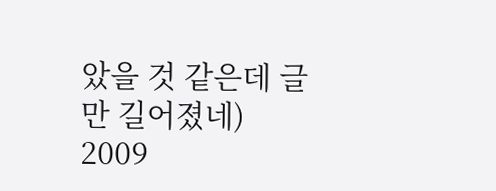았을 것 같은데 글만 길어졌네)
2009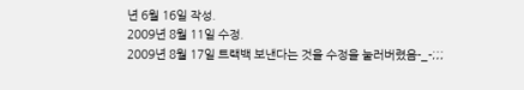년 6월 16일 작성.
2009년 8월 11일 수정.
2009년 8월 17일 트랙백 보낸다는 것을 수정을 눌러버렸음-_-;;;